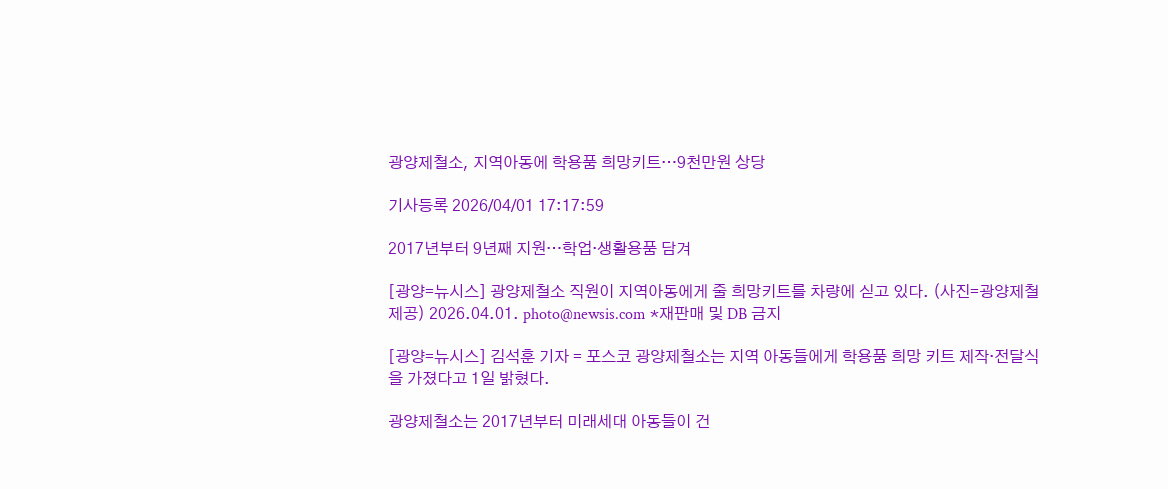광양제철소, 지역아동에 학용품 희망키트…9천만원 상당

기사등록 2026/04/01 17:17:59

2017년부터 9년째 지원…학업·생활용품 담겨

[광양=뉴시스] 광양제철소 직원이 지역아동에게 줄 희망키트를 차량에 싣고 있다. (사진=광양제철 제공) 2026.04.01. photo@newsis.com *재판매 및 DB 금지

[광양=뉴시스] 김석훈 기자 = 포스코 광양제철소는 지역 아동들에게 학용품 희망 키트 제작·전달식을 가졌다고 1일 밝혔다.

광양제철소는 2017년부터 미래세대 아동들이 건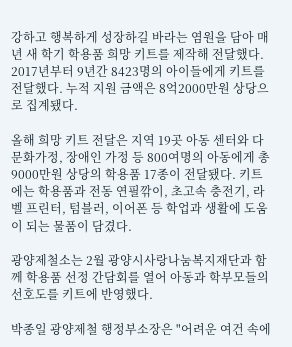강하고 행복하게 성장하길 바라는 염원을 담아 매년 새 학기 학용품 희망 키트를 제작해 전달했다. 2017년부터 9년간 8423명의 아이들에게 키트를 전달했다. 누적 지원 금액은 8억2000만원 상당으로 집계됐다.

올해 희망 키트 전달은 지역 19곳 아동 센터와 다문화가정, 장애인 가정 등 800여명의 아동에게 총 9000만원 상당의 학용품 17종이 전달됐다. 키트에는 학용품과 전동 연필깎이, 초고속 충전기, 라벨 프린터, 텀블러, 이어폰 등 학업과 생활에 도움이 되는 물품이 담겼다.

광양제철소는 2월 광양시사랑나눔복지재단과 함께 학용품 선정 간담회를 열어 아동과 학부모들의 선호도를 키트에 반영했다.

박종일 광양제철 행정부소장은 "어려운 여건 속에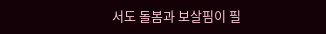서도 돌봄과 보살핌이 필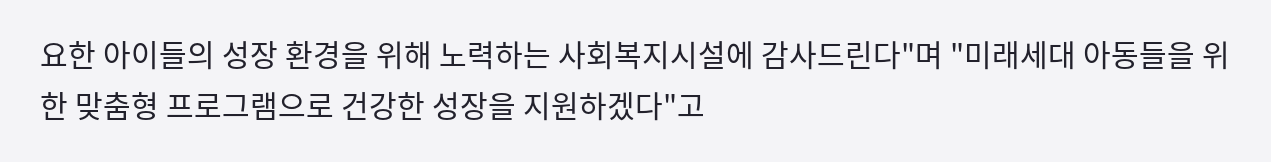요한 아이들의 성장 환경을 위해 노력하는 사회복지시설에 감사드린다"며 "미래세대 아동들을 위한 맞춤형 프로그램으로 건강한 성장을 지원하겠다"고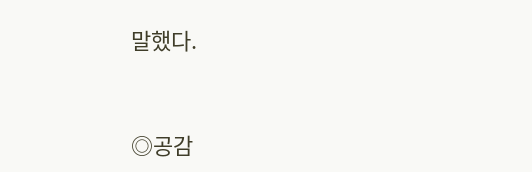말했다.


◎공감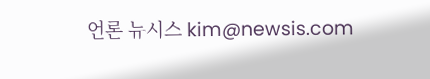언론 뉴시스 kim@newsis.com